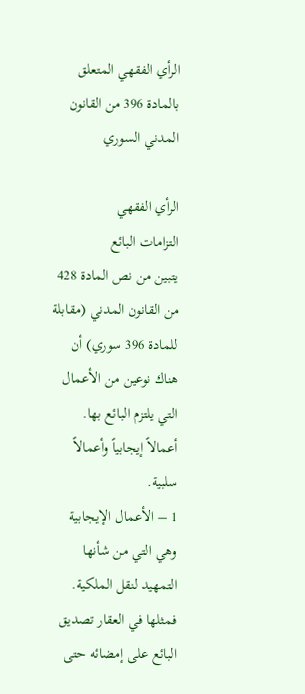الرأي الفقهي المتعلق بالمادة 396 من القانون المدني السوري

الرأي الفقهي
التزامات البائع
يتبين من نص المادة 428 من القانون المدني (مقابلة للمادة 396 سوري) أن هناك نوعين من الأعمال التي يلتزم البائع بها. أعمالاً إيجابياً وأعمالاً سلبية.
1 – الأعمال الإيجابية
وهي التي من شأنها التمهيد لنقل الملكية. فمثلها في العقار تصديق البائع على إمضائه حتى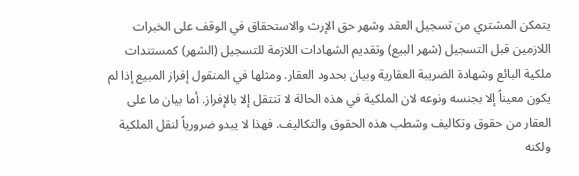يتمكن المشتري من تسجيل العقد وشهر حق الإرث والاستحقاق في الوقف على الخبرات اللازمين قبل التسجيل (شهر البيع) وتقديم الشهادات اللازمة للتسجيل (الشهر) كمستندات ملكية البائع وشهادة الضريبة العقارية وبيان بحدود العقار. ومثلها في المنقول إفراز المبيع إذا لم يكون معيناً إلا بجنسه ونوعه لان الملكية في هذه الحالة لا تنتقل إلا بالإفراز. أما بيان ما على العقار من حقوق وتكاليف وشطب هذه الحقوق والتكاليف. فهذا لا يبدو ضرورياً لنقل الملكية ولكنه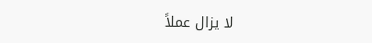لا يزال عملاً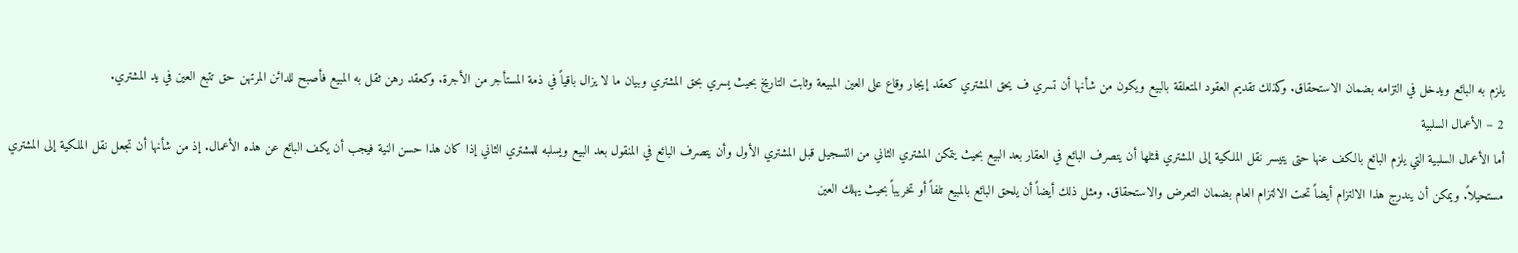يلزم به البائع ويدخل في التزامه بضمان الاستحقاق. وكذلك تقديم العقود المتعلقة بالبيع ويكون من شأنها أن تسري ف يحق المشتري كعقد إيجار وقاع على العين المبيعة وثابت التاريخ بحيث يسري بحق المشتري وبيان ما لا يزال باقياً في ذمة المستأجر من الأجرة. وكعقد رهن ثقل به المبيع فأصبح للدائن المرتهن حق تتبع العين في يد المشتري.
2 – الأعمال السلبية
أما الأعمال السلبية التي يلزم البائع بالكف عنها حتى يتيسر نقل الملكية إلى المشتري فمثلها أن يتصرف البائع في العقار بعد البيع بحيث يتمكن المشتري الثاني من التسجيل قبل المشتري الأول وأن يتصرف البائع في المنقول بعد البيع ويسلبه للمشتري الثاني إذا كان هذا حسن النية فيجب أن يكف البائع عن هذه الأعمال. إذ من شأنها أن تجعل نقل الملكية إلى المشتري مستحيلاً. ويمكن أن يندرج هذا الالتزام أيضاً تحت الالتزام العام بضمان التعرض والاستحقاق. ومثل ذلك أيضاً أن يلحق البائع بالمبيع تلفاً أو تخريباً بحيث يهلك العين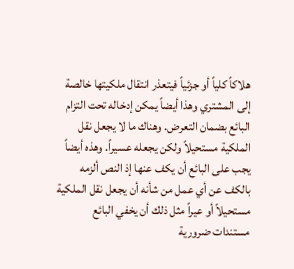هلاكاً كلياً أو جزئياً فيتعذر انتقال ملكيتها خالصة إلى المشتري وهذا أيضاً يمكن إدخاله تحت التزام البائع بضمان التعرض. وهناك ما لا يجعل نقل الملكية مستحيلاً ولكن يجعله عسيراً. وهذه أيضاً يجب على البائع أن يكف عنها إذ النص ألزمه بالكف عن أي عمل من شأنه أن يجعل نقل الملكية مستحيلاً أو عيراً مثل ذلك أن يخفي البائع مستندات ضرورية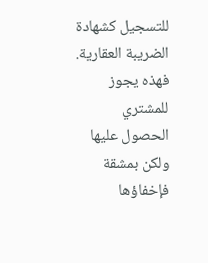للتسجيل كشهادة الضريبة العقارية. فهذه يجوز للمشتري الحصول عليها ولكن بمشقة فإخفاؤها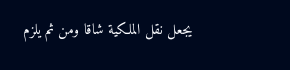يجعل نقل الملكية شاقا ومن ثم يلزم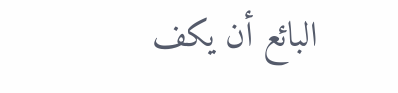البائع أن يكف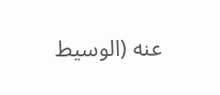عنه (الوسيط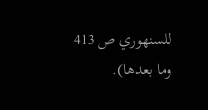للسنهوري ص 413 وما بعدها).